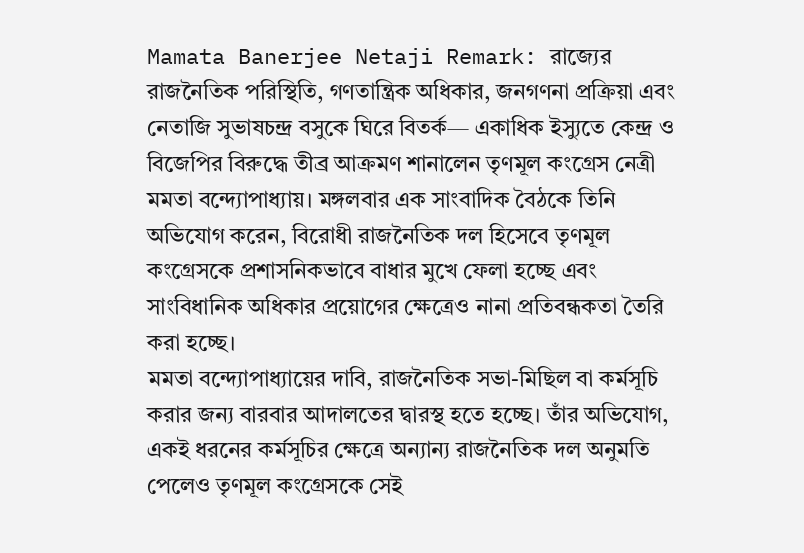Mamata Banerjee Netaji Remark: রাজ্যের রাজনৈতিক পরিস্থিতি, গণতান্ত্রিক অধিকার, জনগণনা প্রক্রিয়া এবং নেতাজি সুভাষচন্দ্র বসুকে ঘিরে বিতর্ক— একাধিক ইস্যুতে কেন্দ্র ও বিজেপির বিরুদ্ধে তীব্র আক্রমণ শানালেন তৃণমূল কংগ্রেস নেত্রী মমতা বন্দ্যোপাধ্যায়। মঙ্গলবার এক সাংবাদিক বৈঠকে তিনি অভিযোগ করেন, বিরোধী রাজনৈতিক দল হিসেবে তৃণমূল কংগ্রেসকে প্রশাসনিকভাবে বাধার মুখে ফেলা হচ্ছে এবং সাংবিধানিক অধিকার প্রয়োগের ক্ষেত্রেও নানা প্রতিবন্ধকতা তৈরি করা হচ্ছে।
মমতা বন্দ্যোপাধ্যায়ের দাবি, রাজনৈতিক সভা-মিছিল বা কর্মসূচি করার জন্য বারবার আদালতের দ্বারস্থ হতে হচ্ছে। তাঁর অভিযোগ, একই ধরনের কর্মসূচির ক্ষেত্রে অন্যান্য রাজনৈতিক দল অনুমতি পেলেও তৃণমূল কংগ্রেসকে সেই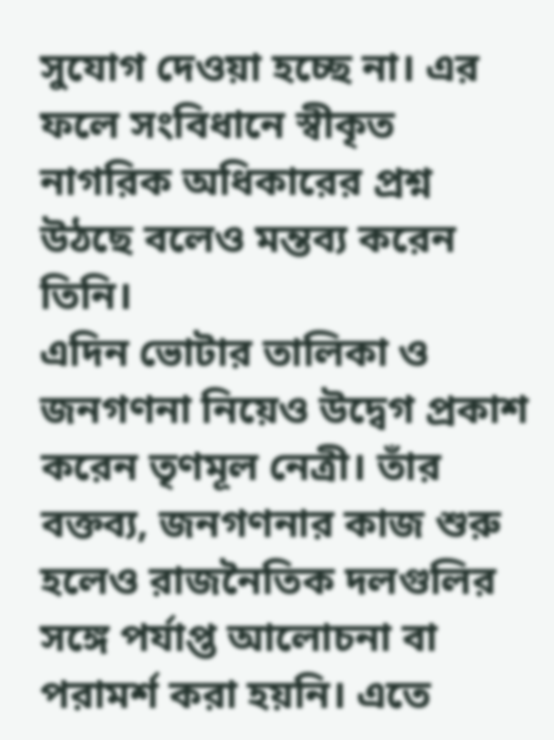সুযোগ দেওয়া হচ্ছে না। এর ফলে সংবিধানে স্বীকৃত নাগরিক অধিকারের প্রশ্ন উঠছে বলেও মন্তব্য করেন তিনি।
এদিন ভোটার তালিকা ও জনগণনা নিয়েও উদ্বেগ প্রকাশ করেন তৃণমূল নেত্রী। তাঁর বক্তব্য, জনগণনার কাজ শুরু হলেও রাজনৈতিক দলগুলির সঙ্গে পর্যাপ্ত আলোচনা বা পরামর্শ করা হয়নি। এতে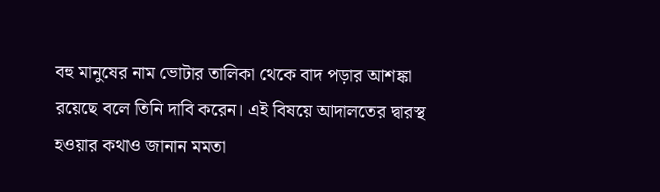বহু মানুষের নাম ভোটার তালিকা থেকে বাদ পড়ার আশঙ্কা রয়েছে বলে তিনি দাবি করেন। এই বিষয়ে আদালতের দ্বারস্থ হওয়ার কথাও জানান মমতা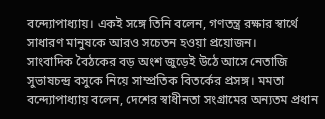বন্দ্যোপাধ্যায়। একই সঙ্গে তিনি বলেন, গণতন্ত্র রক্ষার স্বার্থে সাধারণ মানুষকে আরও সচেতন হওয়া প্রয়োজন।
সাংবাদিক বৈঠকের বড় অংশ জুড়েই উঠে আসে নেতাজি সুভাষচন্দ্র বসুকে নিয়ে সাম্প্রতিক বিতর্কের প্রসঙ্গ। মমতা বন্দ্যোপাধ্যায় বলেন, দেশের স্বাধীনতা সংগ্রামের অন্যতম প্রধান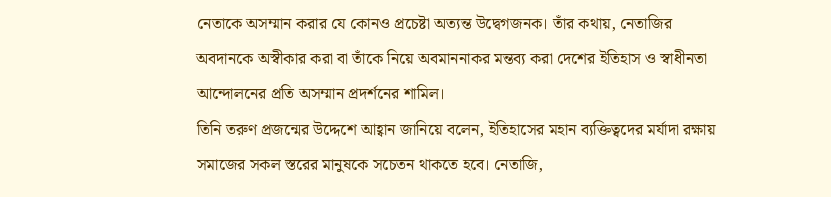নেতাকে অসম্মান করার যে কোনও প্রচেষ্টা অত্যন্ত উদ্বেগজনক। তাঁর কথায়, নেতাজির অবদানকে অস্বীকার করা বা তাঁকে নিয়ে অবমাননাকর মন্তব্য করা দেশের ইতিহাস ও স্বাধীনতা আন্দোলনের প্রতি অসম্মান প্রদর্শনের শামিল।
তিনি তরুণ প্রজন্মের উদ্দেশে আহ্বান জানিয়ে বলেন, ইতিহাসের মহান ব্যক্তিত্বদের মর্যাদা রক্ষায় সমাজের সকল স্তরের মানুষকে সচেতন থাকতে হবে। নেতাজি,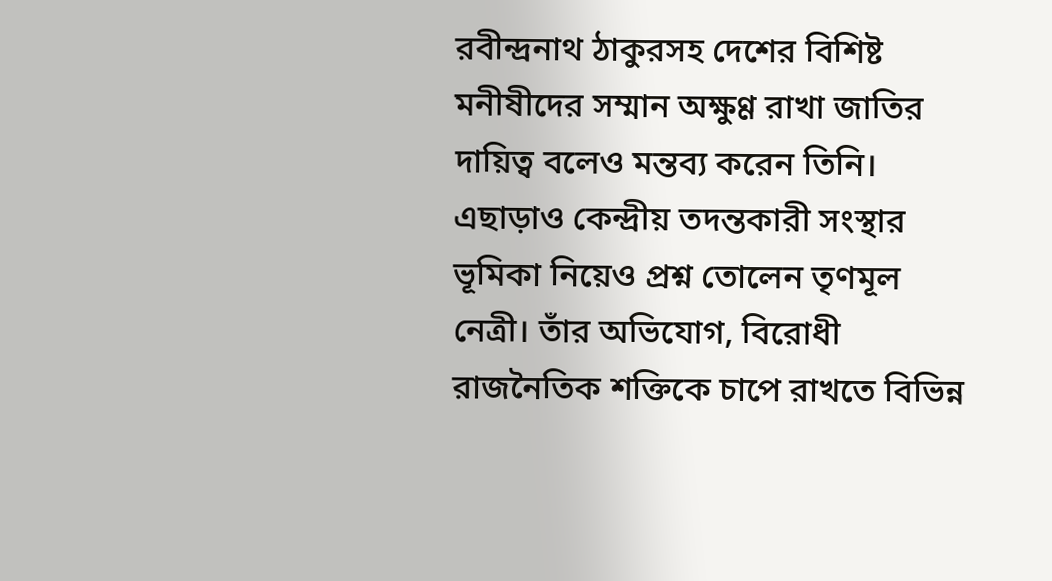রবীন্দ্রনাথ ঠাকুরসহ দেশের বিশিষ্ট মনীষীদের সম্মান অক্ষুণ্ণ রাখা জাতির দায়িত্ব বলেও মন্তব্য করেন তিনি।
এছাড়াও কেন্দ্রীয় তদন্তকারী সংস্থার ভূমিকা নিয়েও প্রশ্ন তোলেন তৃণমূল নেত্রী। তাঁর অভিযোগ, বিরোধী রাজনৈতিক শক্তিকে চাপে রাখতে বিভিন্ন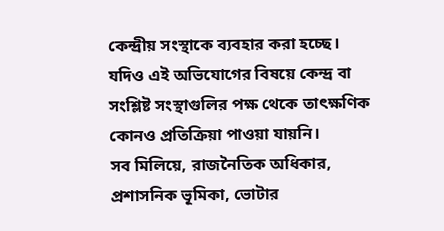কেন্দ্রীয় সংস্থাকে ব্যবহার করা হচ্ছে। যদিও এই অভিযোগের বিষয়ে কেন্দ্র বা সংশ্লিষ্ট সংস্থাগুলির পক্ষ থেকে তাৎক্ষণিক কোনও প্রতিক্রিয়া পাওয়া যায়নি।
সব মিলিয়ে, রাজনৈতিক অধিকার, প্রশাসনিক ভূমিকা, ভোটার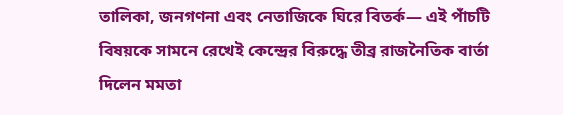তালিকা, জনগণনা এবং নেতাজিকে ঘিরে বিতর্ক— এই পাঁচটি বিষয়কে সামনে রেখেই কেন্দ্রের বিরুদ্ধে তীব্র রাজনৈতিক বার্তা দিলেন মমতা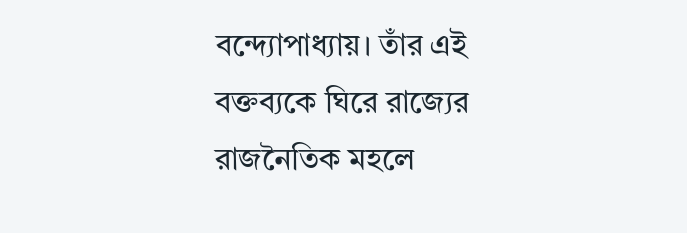বন্দ্যোপাধ্যায়। তাঁর এই বক্তব্যকে ঘিরে রাজ্যের রাজনৈতিক মহলে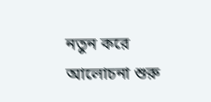নতুন করে আলোচনা শুরু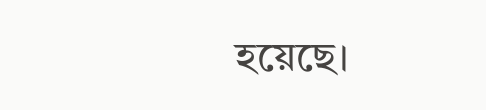হয়েছে।